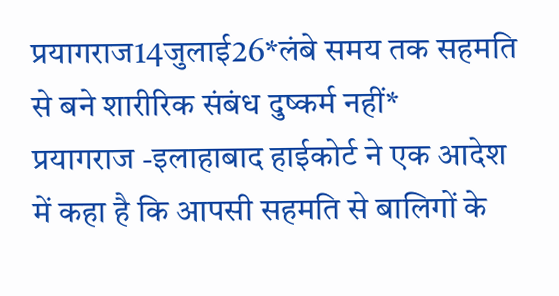प्रयागराज14जुलाई26*लंबे समय तक सहमति से बने शारीरिक संबंध दुष्कर्म नहीं*
प्रयागराज -इलाहाबाद हाईकोर्ट ने एक आदेश में कहा है कि आपसी सहमति से बालिगों के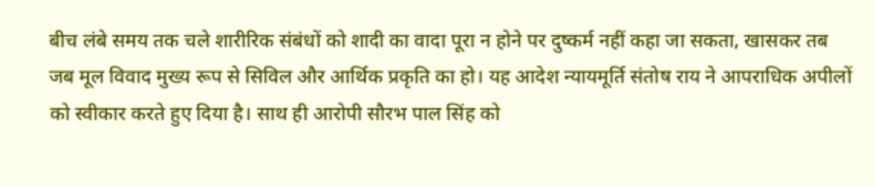बीच लंबे समय तक चले शारीरिक संबंधों को शादी का वादा पूरा न होने पर दुष्कर्म नहीं कहा जा सकता, खासकर तब जब मूल विवाद मुख्य रूप से सिविल और आर्थिक प्रकृति का हो। यह आदेश न्यायमूर्ति संतोष राय ने आपराधिक अपीलों को स्वीकार करते हुए दिया है। साथ ही आरोपी सौरभ पाल सिंह को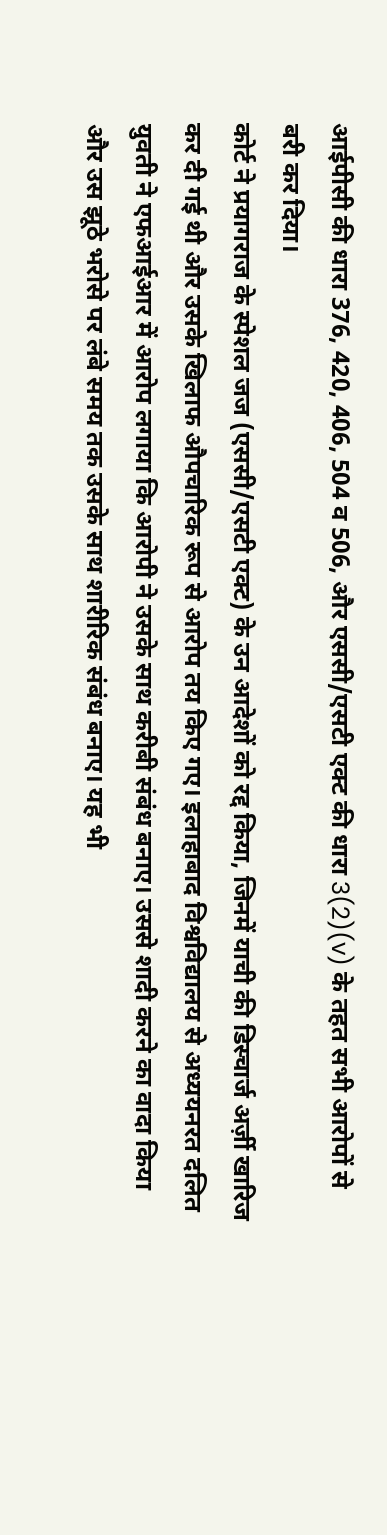आईपीसी की धारा 376, 420, 406, 504 व 506, और एससी/एसटी एक्ट की धारा 3(2)(v) के तहत सभी आरोपों से बरी कर दिया।
कोर्ट ने प्रयागराज के स्पेशल जज (एससी/एसटी एक्ट) के उन आदेशों को रद्द किया, जिनमें याची की डिस्चार्ज अर्ज़ी खारिज कर दी गई थी और उसके खिलाफ औपचारिक रूप से आरोप तय किए गए। इलाहाबाद विश्वविद्यालय से अध्ययनरत दलित युवती ने एफआईआर में आरोप लगाया कि आरोपी ने उसके साथ करीबी संबंध बनाए। उससे शादी करने का वादा किया और उस झूठे भरोसे पर लंबे समय तक उसके साथ शारीरिक संबंध बनाए। यह भी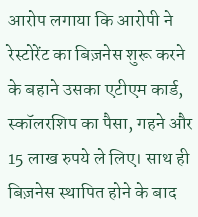आरोप लगाया कि आरोपी ने रेस्टोरेंट का बिज़नेस शुरू करने के बहाने उसका एटीएम कार्ड, स्कॉलरशिप का पैसा, गहने और 15 लाख रुपये ले लिए। साथ ही बिज़नेस स्थापित होने के बाद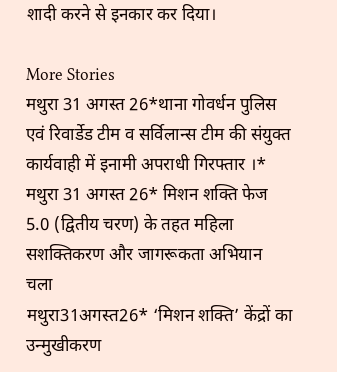शादी करने से इनकार कर दिया।

More Stories
मथुरा 31 अगस्त 26*थाना गोवर्धन पुलिस एवं रिवार्डेड टीम व सर्विलान्स टीम की संयुक्त कार्यवाही में इनामी अपराधी गिरफ्तार ।*
मथुरा 31 अगस्त 26* मिशन शक्ति फेज 5.0 (द्वितीय चरण) के तहत महिला सशक्तिकरण और जागरूकता अभियान चला
मथुरा31अगस्त26* ‘मिशन शक्ति’ केंद्रों का उन्मुखीकरण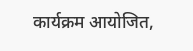कार्यक्रम आयोजित,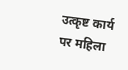उत्कृष्ट कार्य पर महिला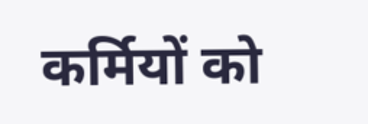कर्मियों को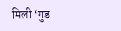मिली ‘गुड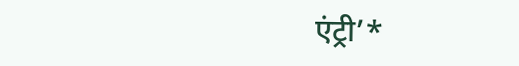एंट्री’*